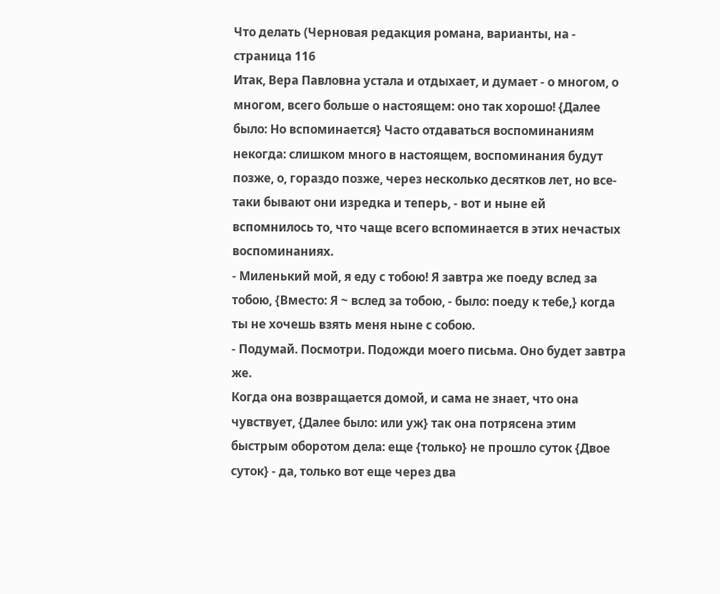Что делать (Черновая редакция романа, варианты, на - страница 116
Итак, Вера Павловна устала и отдыхает, и думает - о многом, о многом, всего больше о настоящем: оно так хорошо! {Далее было: Но вспоминается} Часто отдаваться воспоминаниям некогда: слишком много в настоящем, воспоминания будут позже, о, гораздо позже, через несколько десятков лет, но все-таки бывают они изредка и теперь, - вот и ныне ей вспомнилось то, что чаще всего вспоминается в этих нечастых воспоминаниях.
- Миленький мой, я еду с тобою! Я завтра же поеду вслед за тобою, {Вместо: Я ~ вслед за тобою, - было: поеду к тебе,} когда ты не хочешь взять меня ныне с собою.
- Подумай. Посмотри. Подожди моего письма. Оно будет завтра же.
Когда она возвращается домой, и сама не знает, что она чувствует, {Далее было: или уж} так она потрясена этим быстрым оборотом дела: еще {только} не прошло суток {Двое суток} - да, только вот еще через два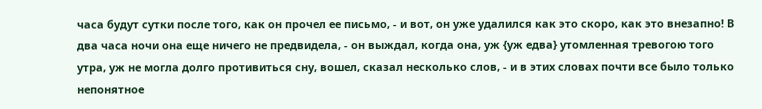часа будут сутки после того, как он прочел ее письмо, - и вот, он уже удалился как это скоро, как это внезапно! В два часа ночи она еще ничего не предвидела, - он выждал, когда она, уж {уж едва} утомленная тревогою того утра, уж не могла долго противиться сну, вошел, сказал несколько слов, - и в этих словах почти все было только непонятное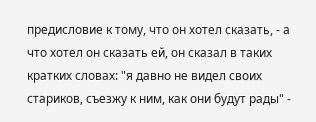предисловие к тому, что он хотел сказать, - а что хотел он сказать ей, он сказал в таких кратких словах: "я давно не видел своих стариков, съезжу к ним, как они будут рады" -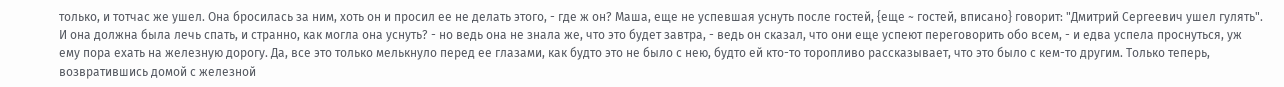только, и тотчас же ушел. Она бросилась за ним, хоть он и просил ее не делать этого, - где ж он? Маша, еще не успевшая уснуть после гостей, {еще ~ гостей, вписано} говорит: "Дмитрий Сергеевич ушел гулять". И она должна была лечь спать, и странно, как могла она уснуть? - но ведь она не знала же, что это будет завтра, - ведь он сказал, что они еще успеют переговорить обо всем, - и едва успела проснуться, уж ему пора ехать на железную дорогу. Да, все это только мелькнуло перед ее глазами, как будто это не было с нею, будто ей кто-то торопливо рассказывает, что это было с кем-то другим. Только теперь, возвратившись домой с железной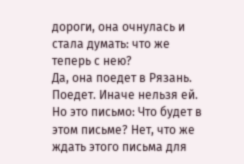дороги, она очнулась и стала думать: что же теперь с нею?
Да, она поедет в Рязань. Поедет. Иначе нельзя ей. Но это письмо: Что будет в этом письме? Нет, что же ждать этого письма для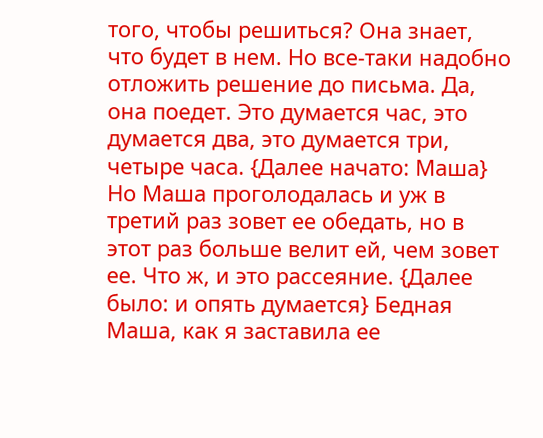того, чтобы решиться? Она знает, что будет в нем. Но все-таки надобно отложить решение до письма. Да, она поедет. Это думается час, это думается два, это думается три, четыре часа. {Далее начато: Маша} Но Маша проголодалась и уж в третий раз зовет ее обедать, но в этот раз больше велит ей, чем зовет ее. Что ж, и это рассеяние. {Далее было: и опять думается} Бедная Маша, как я заставила ее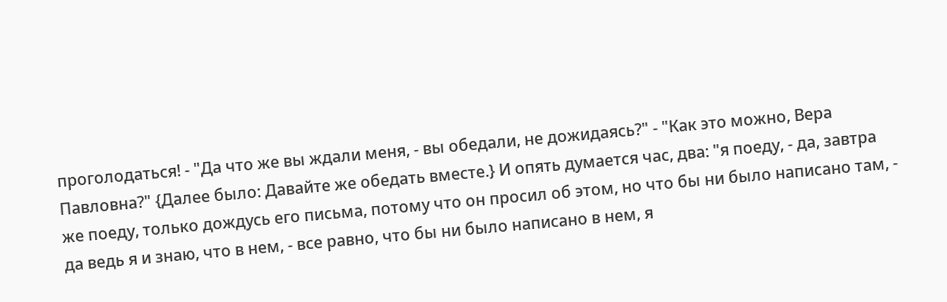проголодаться! - "Да что же вы ждали меня, - вы обедали, не дожидаясь?" - "Как это можно, Вера Павловна?" {Далее было: Давайте же обедать вместе.} И опять думается час, два: "я поеду, - да, завтра же поеду, только дождусь его письма, потому что он просил об этом, но что бы ни было написано там, - да ведь я и знаю, что в нем, - все равно, что бы ни было написано в нем, я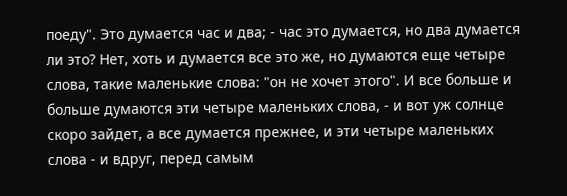поеду". Это думается час и два; - час это думается, но два думается ли это? Нет, хоть и думается все это же, но думаются еще четыре слова, такие маленькие слова: "он не хочет этого". И все больше и больше думаются эти четыре маленьких слова, - и вот уж солнце скоро зайдет, а все думается прежнее, и эти четыре маленьких слова - и вдруг, перед самым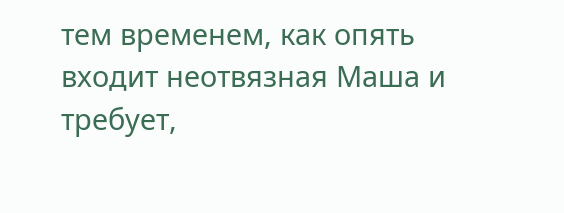тем временем, как опять входит неотвязная Маша и требует,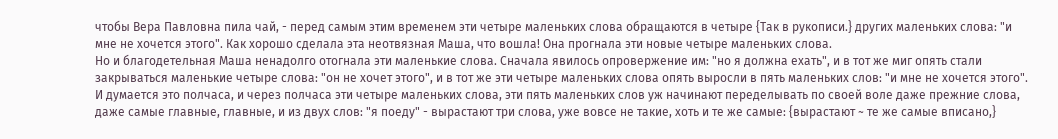чтобы Вера Павловна пила чай, - перед самым этим временем эти четыре маленьких слова обращаются в четыре {Так в рукописи.} других маленьких слова: "и мне не хочется этого". Как хорошо сделала эта неотвязная Маша, что вошла! Она прогнала эти новые четыре маленьких слова.
Но и благодетельная Маша ненадолго отогнала эти маленькие слова. Сначала явилось опровержение им: "но я должна ехать", и в тот же миг опять стали закрываться маленькие четыре слова: "он не хочет этого", и в тот же эти четыре маленьких слова опять выросли в пять маленьких слов: "и мне не хочется этого". И думается это полчаса, и через полчаса эти четыре маленьких слова, эти пять маленьких слов уж начинают переделывать по своей воле даже прежние слова, даже самые главные, главные, и из двух слов: "я поеду" - вырастают три слова, уже вовсе не такие, хоть и те же самые: {вырастают ~ те же самые вписано,}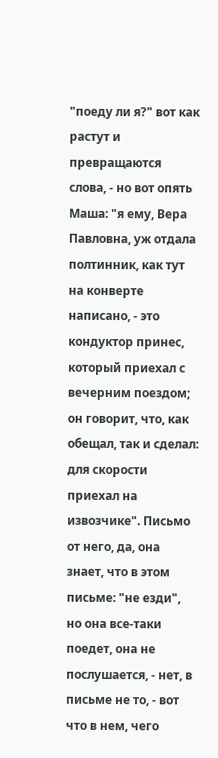"поеду ли я?" вот как растут и превращаются слова, - но вот опять Маша: "я ему, Вера Павловна, уж отдала полтинник, как тут на конверте написано, - это кондуктор принес, который приехал с вечерним поездом; он говорит, что, как обещал, так и сделал: для скорости приехал на извозчике". Письмо от него, да, она знает, что в этом письме: "не езди", но она все-таки поедет, она не послушается, - нет, в письме не то, - вот что в нем, чего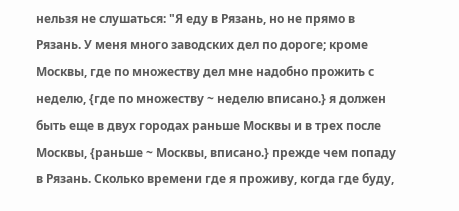нельзя не слушаться: "Я еду в Рязань, но не прямо в Рязань. У меня много заводских дел по дороге; кроме Москвы, где по множеству дел мне надобно прожить с неделю, {где по множеству ~ неделю вписано.} я должен быть еще в двух городах раньше Москвы и в трех после Москвы, {раньше ~ Москвы, вписано.} прежде чем попаду в Рязань. Сколько времени где я проживу, когда где буду,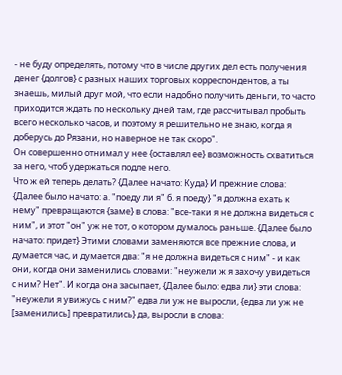- не буду определять, потому что в числе других дел есть получения денег {долгов} с разных наших торговых корреспондентов, а ты знаешь, милый друг мой, что если надобно получить деньги, то часто приходится ждать по нескольку дней там, где рассчитывал пробыть всего несколько часов, и поэтому я решительно не знаю, когда я доберусь до Рязани, но наверное не так скоро".
Он совершенно отнимал у нее {оставлял ее} возможность схватиться за него, чтоб удержаться подле него.
Что ж ей теперь делать? {Далее начато: Куда} И прежние слова: {Далее было начато: а. "поеду ли я" б. я поеду} "я должна ехать к нему" превращаются {заме} в слова: "все-таки я не должна видеться с ним", и этот "он" уж не тот, о котором думалось раньше. {Далее было начато: придет} Этими словами заменяются все прежние слова, и думается час, и думается два: "я не должна видеться с ним" - и как они, когда они заменились словами: "неужели ж я захочу увидеться с ним? Нет". И когда она засыпает, {Далее было: едва ли} эти слова: "неужели я увижусь с ним?" едва ли уж не выросли, {едва ли уж не [заменились] превратились} да, выросли в слова: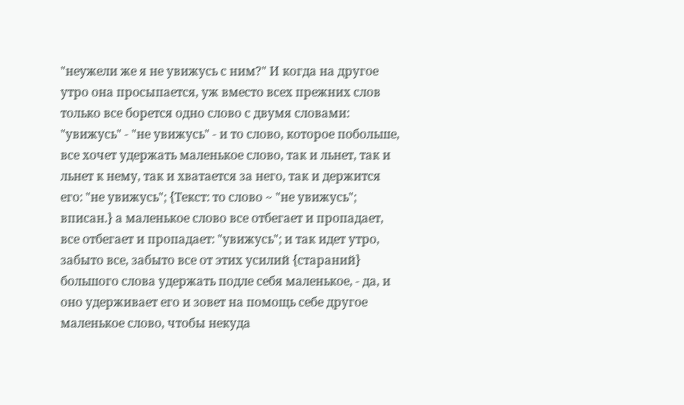"неужели же я не увижусь с ним?" И когда на другое утро она просыпается, уж вместо всех прежних слов только все борется одно слово с двумя словами: "увижусь" - "не увижусь" - и то слово, которое побольше, все хочет удержать маленькое слово, так и льнет, так и льнет к нему, так и хватается за него, так и держится его: "не увижусь"; {Текст: то слово ~ "не увижусь"; вписан.} а маленькое слово все отбегает и пропадает, все отбегает и пропадает: "увижусь"; и так идет утро, забыто все, забыто все от этих усилий {стараний} большого слова удержать подле себя маленькое, - да, и оно удерживает его и зовет на помощь себе другое маленькое слово, чтобы некуда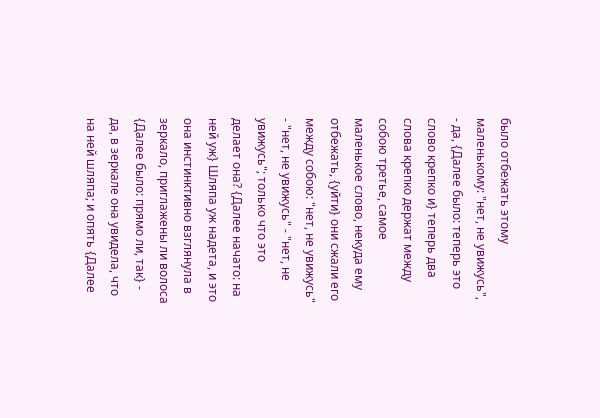было отбежать этому маленькому: "нет, не увижусь", - да, {Далее было: теперь это слово крепко и} теперь два слова крепко держат между собою третье, самое маленькое слово, некуда ему отбежать, {уйти} они сжали его между собою: "нет, не увижусь" - "нет, не увижусь" - "нет, не увижусь"; только что это делает она? {Далее начато: на ней уж} Шляпа уж надета, и это она инстинктивно взглянула в зеркало, приглажены ли волоса {Далее было: прямо ли, так} - да, в зеркале она увидела, что на ней шляпа; и опять {Далее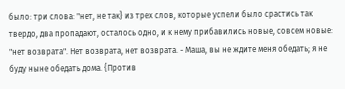было: три слова: "нет, не так} из трех слов, которые успели было срастись так твердо, два пропадают, осталось одно, и к нему прибавились новые, совсем новые: "нет возврата". Нет возврата, нет возврата. - Маша, вы не ждите меня обедать; я не буду ныне обедать дома. {Против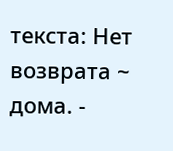текста: Нет возврата ~ дома. -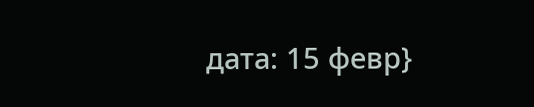дата: 15 февр}